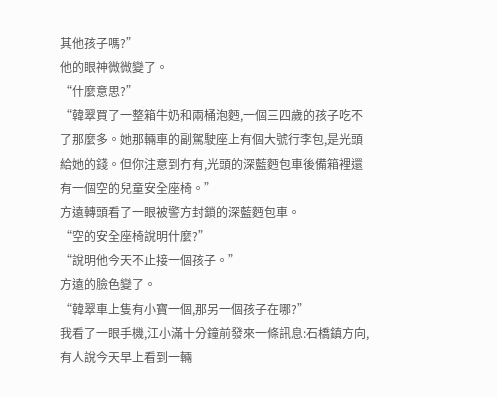其他孩子嗎?”
他的眼神微微變了。
“什麼意思?”
“韓翠買了一整箱牛奶和兩桶泡麪,一個三四歲的孩子吃不了那麼多。她那輛車的副駕駛座上有個大號行李包,是光頭給她的錢。但你注意到冇有,光頭的深藍麪包車後備箱裡還有一個空的兒童安全座椅。”
方遠轉頭看了一眼被警方封鎖的深藍麪包車。
“空的安全座椅說明什麼?”
“說明他今天不止接一個孩子。”
方遠的臉色變了。
“韓翠車上隻有小寶一個,那另一個孩子在哪?”
我看了一眼手機,江小滿十分鐘前發來一條訊息:石橋鎮方向,有人說今天早上看到一輛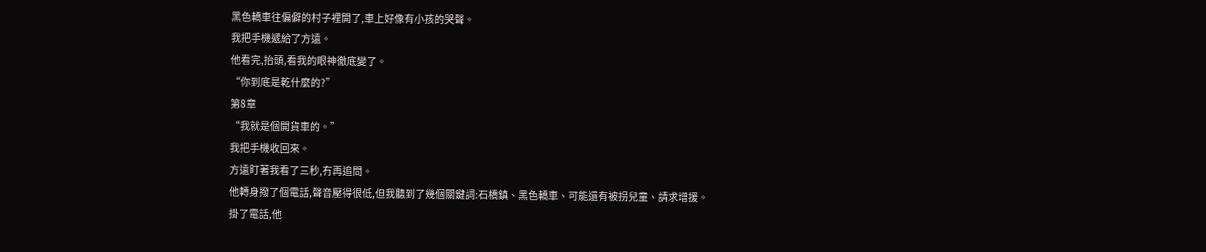黑色轎車往偏僻的村子裡開了,車上好像有小孩的哭聲。
我把手機遞給了方遠。
他看完,抬頭,看我的眼神徹底變了。
“你到底是乾什麼的?”
第8章
“我就是個開貨車的。”
我把手機收回來。
方遠盯著我看了三秒,冇再追問。
他轉身撥了個電話,聲音壓得很低,但我聽到了幾個關鍵詞:石橋鎮、黑色轎車、可能還有被拐兒童、請求增援。
掛了電話,他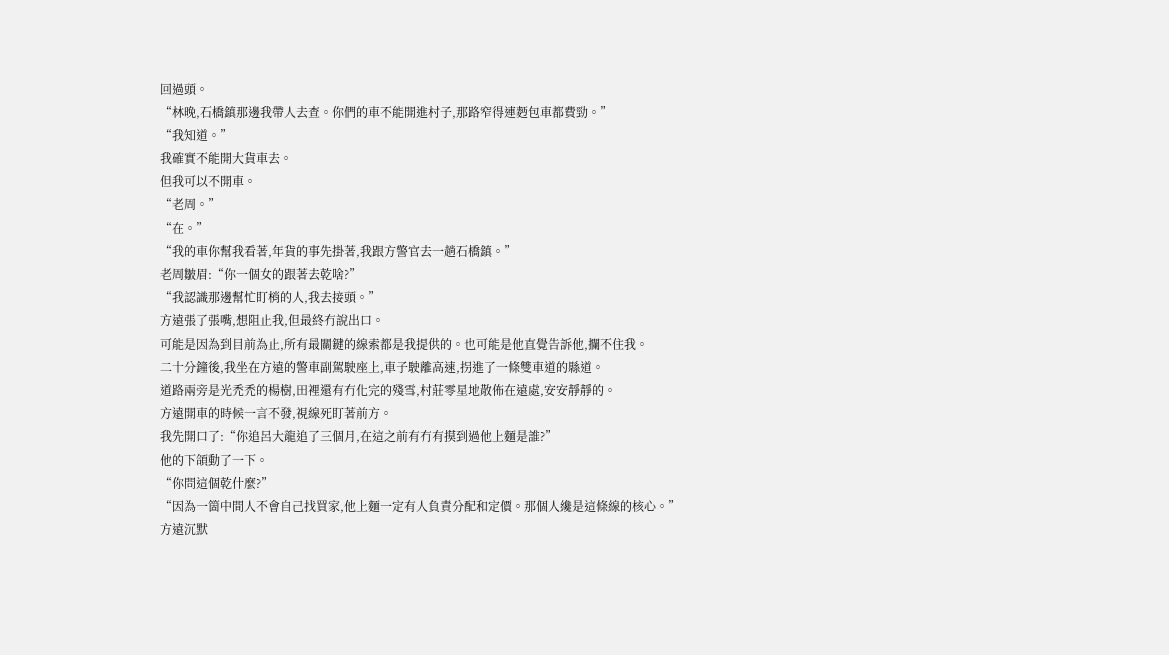回過頭。
“林晚,石橋鎮那邊我帶人去查。你們的車不能開進村子,那路窄得連麪包車都費勁。”
“我知道。”
我確實不能開大貨車去。
但我可以不開車。
“老周。”
“在。”
“我的車你幫我看著,年貨的事先掛著,我跟方警官去一趟石橋鎮。”
老周皺眉:“你一個女的跟著去乾啥?”
“我認識那邊幫忙盯梢的人,我去接頭。”
方遠張了張嘴,想阻止我,但最終冇說出口。
可能是因為到目前為止,所有最關鍵的線索都是我提供的。也可能是他直覺告訴他,攔不住我。
二十分鐘後,我坐在方遠的警車副駕駛座上,車子駛離高速,拐進了一條雙車道的縣道。
道路兩旁是光禿禿的楊樹,田裡還有冇化完的殘雪,村莊零星地散佈在遠處,安安靜靜的。
方遠開車的時候一言不發,視線死盯著前方。
我先開口了:“你追呂大龍追了三個月,在這之前有冇有摸到過他上麵是誰?”
他的下頜動了一下。
“你問這個乾什麼?”
“因為一箇中間人不會自己找買家,他上麵一定有人負責分配和定價。那個人纔是這條線的核心。”
方遠沉默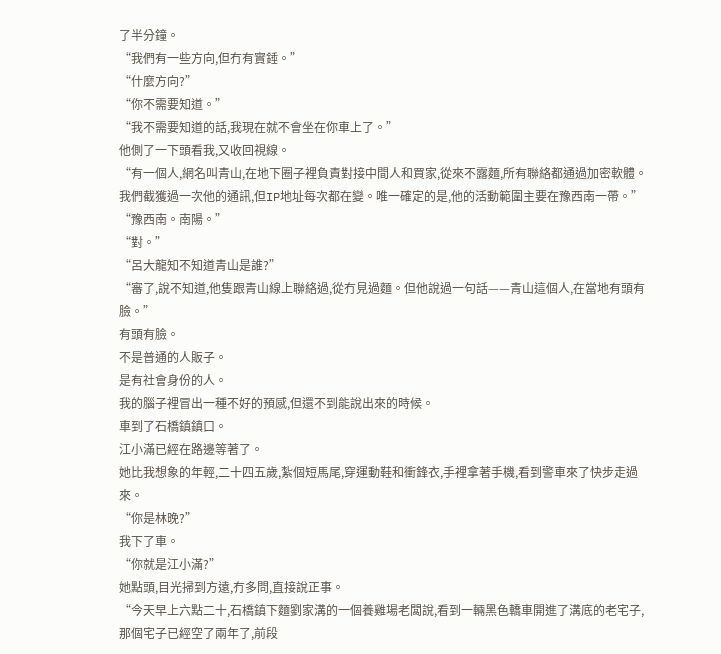了半分鐘。
“我們有一些方向,但冇有實錘。”
“什麼方向?”
“你不需要知道。”
“我不需要知道的話,我現在就不會坐在你車上了。”
他側了一下頭看我,又收回視線。
“有一個人,網名叫青山,在地下圈子裡負責對接中間人和買家,從來不露麵,所有聯絡都通過加密軟體。我們截獲過一次他的通訊,但IP地址每次都在變。唯一確定的是,他的活動範圍主要在豫西南一帶。”
“豫西南。南陽。”
“對。”
“呂大龍知不知道青山是誰?”
“審了,說不知道,他隻跟青山線上聯絡過,從冇見過麵。但他說過一句話——青山這個人,在當地有頭有臉。”
有頭有臉。
不是普通的人販子。
是有社會身份的人。
我的腦子裡冒出一種不好的預感,但還不到能說出來的時候。
車到了石橋鎮鎮口。
江小滿已經在路邊等著了。
她比我想象的年輕,二十四五歲,紮個短馬尾,穿運動鞋和衝鋒衣,手裡拿著手機,看到警車來了快步走過來。
“你是林晚?”
我下了車。
“你就是江小滿?”
她點頭,目光掃到方遠,冇多問,直接說正事。
“今天早上六點二十,石橋鎮下麵劉家溝的一個養雞場老闆說,看到一輛黑色轎車開進了溝底的老宅子,那個宅子已經空了兩年了,前段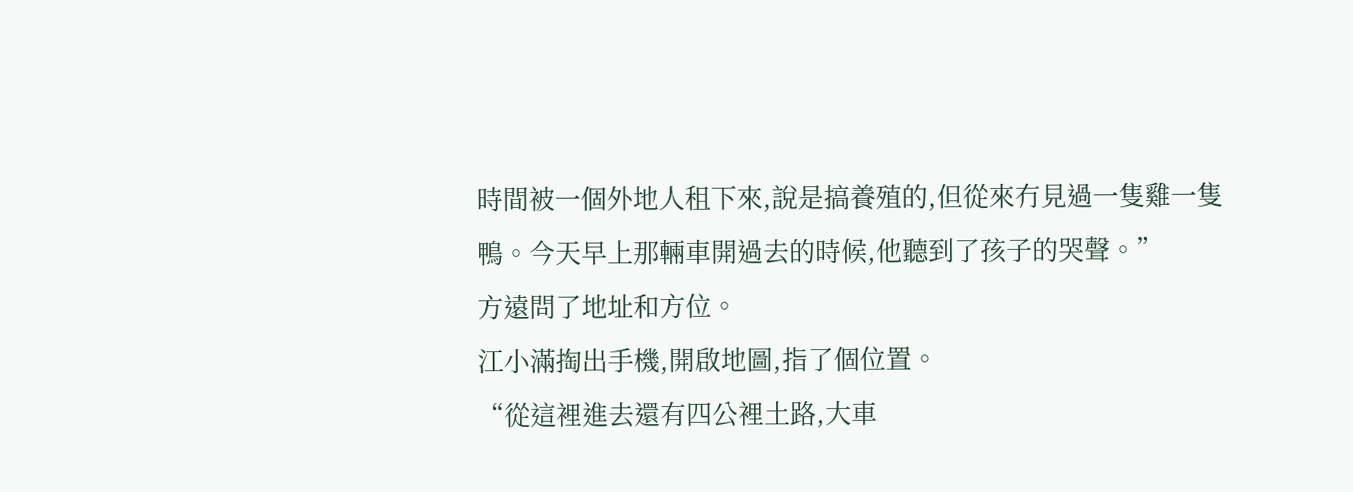時間被一個外地人租下來,說是搞養殖的,但從來冇見過一隻雞一隻鴨。今天早上那輛車開過去的時候,他聽到了孩子的哭聲。”
方遠問了地址和方位。
江小滿掏出手機,開啟地圖,指了個位置。
“從這裡進去還有四公裡土路,大車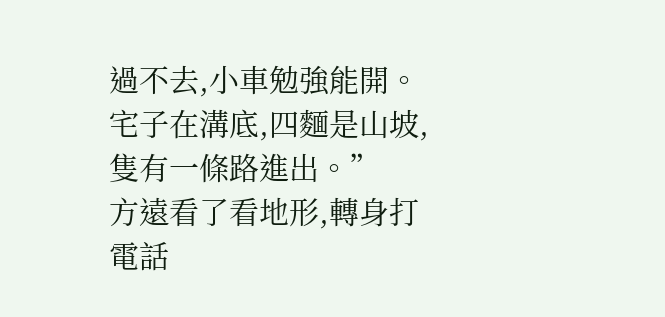過不去,小車勉強能開。宅子在溝底,四麵是山坡,隻有一條路進出。”
方遠看了看地形,轉身打電話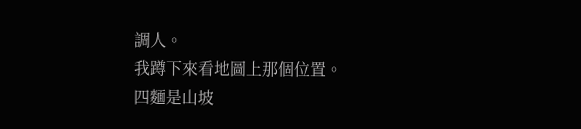調人。
我蹲下來看地圖上那個位置。
四麵是山坡